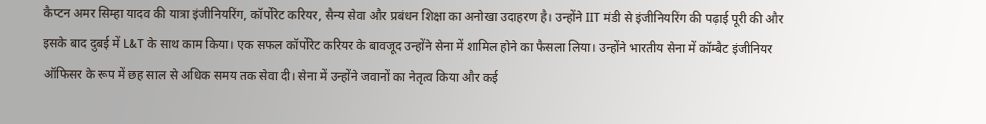कैप्टन अमर सिम्हा यादव की यात्रा इंजीनियरिंग, कॉर्पोरेट करियर, सैन्य सेवा और प्रबंधन शिक्षा का अनोखा उदाहरण है। उन्होंने IIT मंडी से इंजीनियरिंग की पढ़ाई पूरी की और इसके बाद दुबई में L&T के साथ काम किया। एक सफल कॉर्पोरेट करियर के बावजूद उन्होंने सेना में शामिल होने का फैसला लिया। उन्होंने भारतीय सेना में कॉम्बैट इंजीनियर ऑफिसर के रूप में छह साल से अधिक समय तक सेवा दी। सेना में उन्होंने जवानों का नेतृत्व किया और कई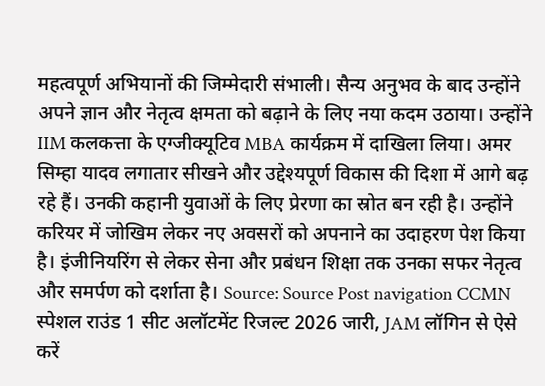महत्वपूर्ण अभियानों की जिम्मेदारी संभाली। सैन्य अनुभव के बाद उन्होंने अपने ज्ञान और नेतृत्व क्षमता को बढ़ाने के लिए नया कदम उठाया। उन्होंने IIM कलकत्ता के एग्जीक्यूटिव MBA कार्यक्रम में दाखिला लिया। अमर सिम्हा यादव लगातार सीखने और उद्देश्यपूर्ण विकास की दिशा में आगे बढ़ रहे हैं। उनकी कहानी युवाओं के लिए प्रेरणा का स्रोत बन रही है। उन्होंने करियर में जोखिम लेकर नए अवसरों को अपनाने का उदाहरण पेश किया है। इंजीनियरिंग से लेकर सेना और प्रबंधन शिक्षा तक उनका सफर नेतृत्व और समर्पण को दर्शाता है। Source: Source Post navigation CCMN स्पेशल राउंड 1 सीट अलॉटमेंट रिजल्ट 2026 जारी, JAM लॉगिन से ऐसे करें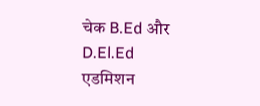चेक B.Ed और D.El.Ed एडमिशन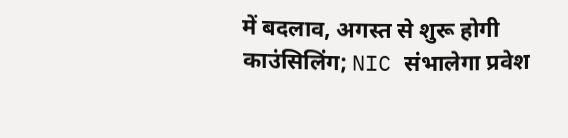में बदलाव, अगस्त से शुरू होगी काउंसिलिंग; NIC संभालेगा प्रवेश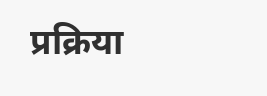प्रक्रिया